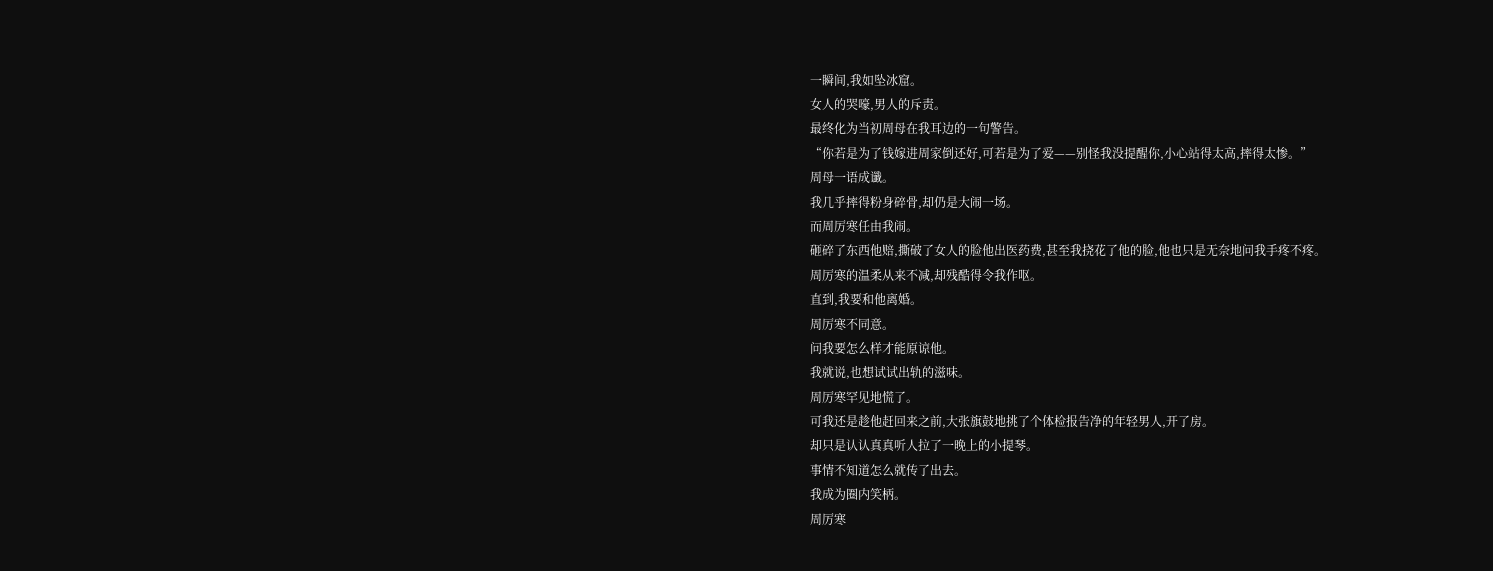一瞬间,我如坠冰窟。
女人的哭嚎,男人的斥责。
最终化为当初周母在我耳边的一句警告。
“你若是为了钱嫁进周家倒还好,可若是为了爱——别怪我没提醒你,小心站得太高,摔得太惨。”
周母一语成谶。
我几乎摔得粉身碎骨,却仍是大闹一场。
而周厉寒任由我闹。
砸碎了东西他赔,撕破了女人的脸他出医药费,甚至我挠花了他的脸,他也只是无奈地问我手疼不疼。
周厉寒的温柔从来不减,却残酷得令我作呕。
直到,我要和他离婚。
周厉寒不同意。
问我要怎么样才能原谅他。
我就说,也想试试出轨的滋味。
周厉寒罕见地慌了。
可我还是趁他赶回来之前,大张旗鼓地挑了个体检报告净的年轻男人,开了房。
却只是认认真真听人拉了一晚上的小提琴。
事情不知道怎么就传了出去。
我成为圈内笑柄。
周厉寒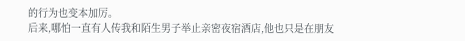的行为也变本加厉。
后来,哪怕一直有人传我和陌生男子举止亲密夜宿酒店,他也只是在朋友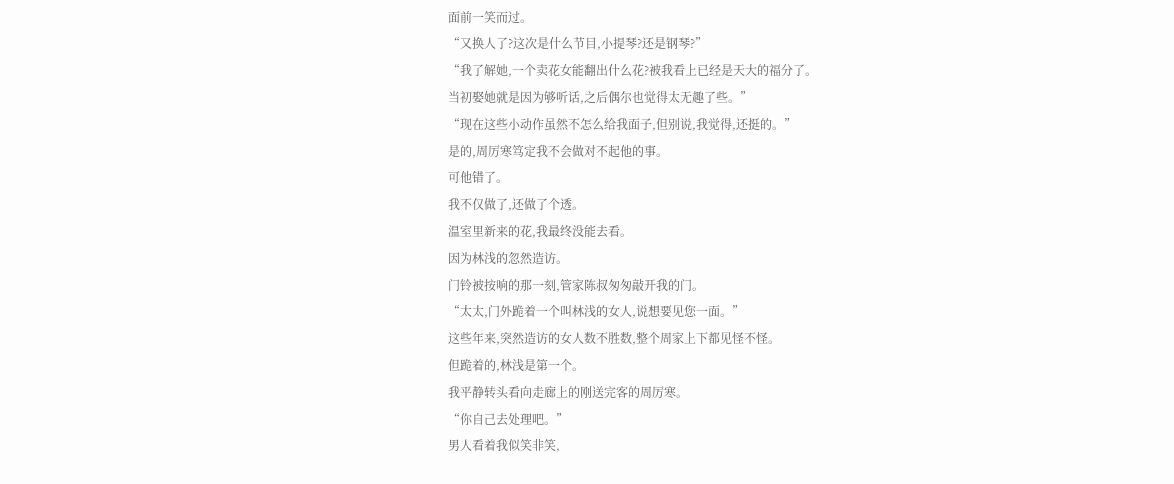面前一笑而过。
“又换人了?这次是什么节目,小提琴?还是钢琴?”
“我了解她,一个卖花女能翻出什么花?被我看上已经是天大的福分了。
当初娶她就是因为够听话,之后偶尔也觉得太无趣了些。”
“现在这些小动作虽然不怎么给我面子,但别说,我觉得,还挺的。”
是的,周厉寒笃定我不会做对不起他的事。
可他错了。
我不仅做了,还做了个透。
温室里新来的花,我最终没能去看。
因为林浅的忽然造访。
门铃被按响的那一刻,管家陈叔匆匆敲开我的门。
“太太,门外跪着一个叫林浅的女人,说想要见您一面。”
这些年来,突然造访的女人数不胜数,整个周家上下都见怪不怪。
但跪着的,林浅是第一个。
我平静转头看向走廊上的刚送完客的周厉寒。
“你自己去处理吧。”
男人看着我似笑非笑,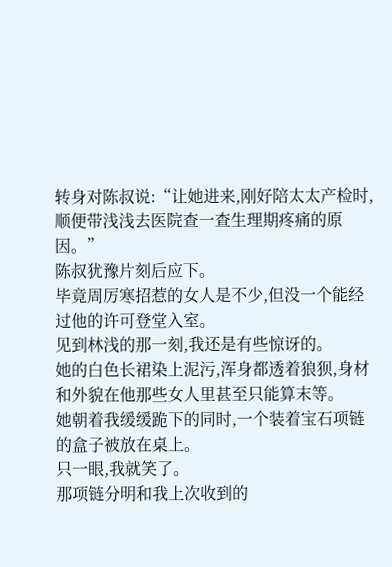转身对陈叔说:“让她进来,刚好陪太太产检时,顺便带浅浅去医院查一查生理期疼痛的原因。”
陈叔犹豫片刻后应下。
毕竟周厉寒招惹的女人是不少,但没一个能经过他的许可登堂入室。
见到林浅的那一刻,我还是有些惊讶的。
她的白色长裙染上泥污,浑身都透着狼狈,身材和外貌在他那些女人里甚至只能算末等。
她朝着我缓缓跪下的同时,一个装着宝石项链的盒子被放在桌上。
只一眼,我就笑了。
那项链分明和我上次收到的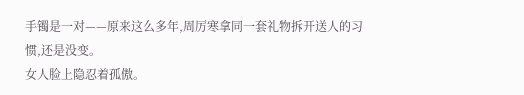手镯是一对——原来这么多年,周厉寒拿同一套礼物拆开送人的习惯,还是没变。
女人脸上隐忍着孤傲。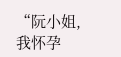“阮小姐,我怀孕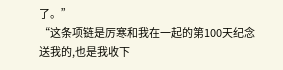了。”
“这条项链是厉寒和我在一起的第100天纪念送我的,也是我收下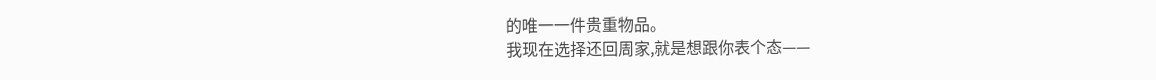的唯一一件贵重物品。
我现在选择还回周家,就是想跟你表个态——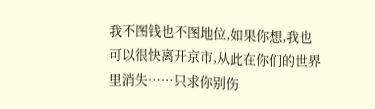我不图钱也不图地位,如果你想,我也可以很快离开京市,从此在你们的世界里消失……只求你别伤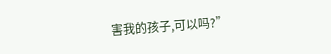害我的孩子,可以吗?”